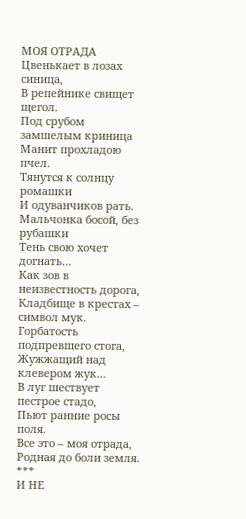МОЯ ОТРАДА
Цвенькает в лозах синица,
В репейнике свищет щегол.
Под срубом замшелым криница
Манит прохладою пчел.
Тянутся к солнцу ромашки
И одуванчиков рать.
Мальчонка босой, без рубашки
Тень свою хочет догнать…
Как зов в неизвестность дорога,
Кладбище в крестах – символ мук.
Горбатость подпревшего стога,
Жужжащий над клевером жук…
В луг шествует пестрое стадо,
Пьют ранние росы поля.
Все это – моя отрада,
Родная до боли земля.
***
И НЕ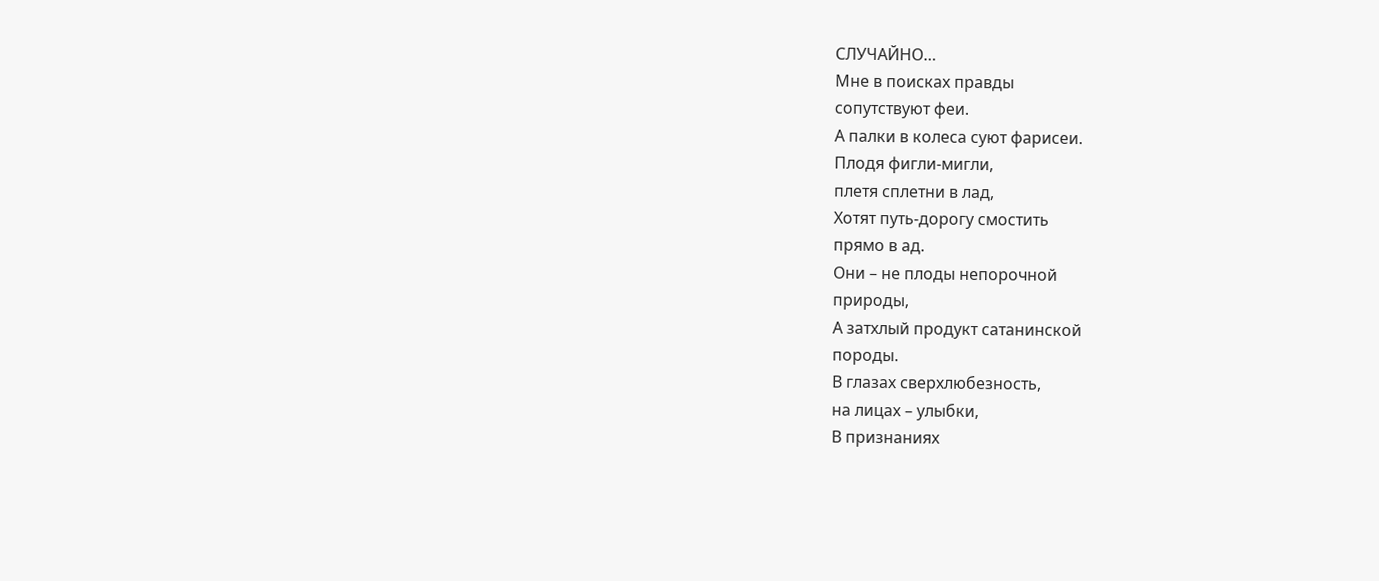СЛУЧАЙНО…
Мне в поисках правды
сопутствуют феи.
А палки в колеса суют фарисеи.
Плодя фигли-мигли,
плетя сплетни в лад,
Хотят путь-дорогу смостить
прямо в ад.
Они – не плоды непорочной
природы,
А затхлый продукт сатанинской
породы.
В глазах сверхлюбезность,
на лицах – улыбки,
В признаниях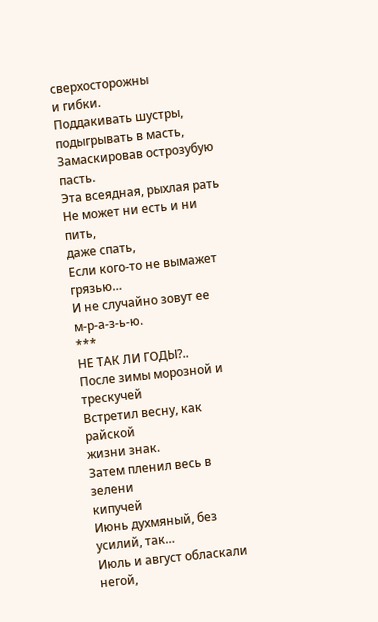сверхосторожны
и гибки.
Поддакивать шустры,
подыгрывать в масть,
Замаскировав острозубую пасть.
Эта всеядная, рыхлая рать
Не может ни есть и ни пить,
даже спать,
Если кого-то не вымажет грязью…
И не случайно зовут ее
м-р-а-з-ь-ю.
***
НЕ ТАК ЛИ ГОДЫ?..
После зимы морозной и трескучей
Встретил весну, как райской
жизни знак.
Затем пленил весь в зелени
кипучей
Июнь духмяный, без усилий, так…
Июль и август обласкали негой,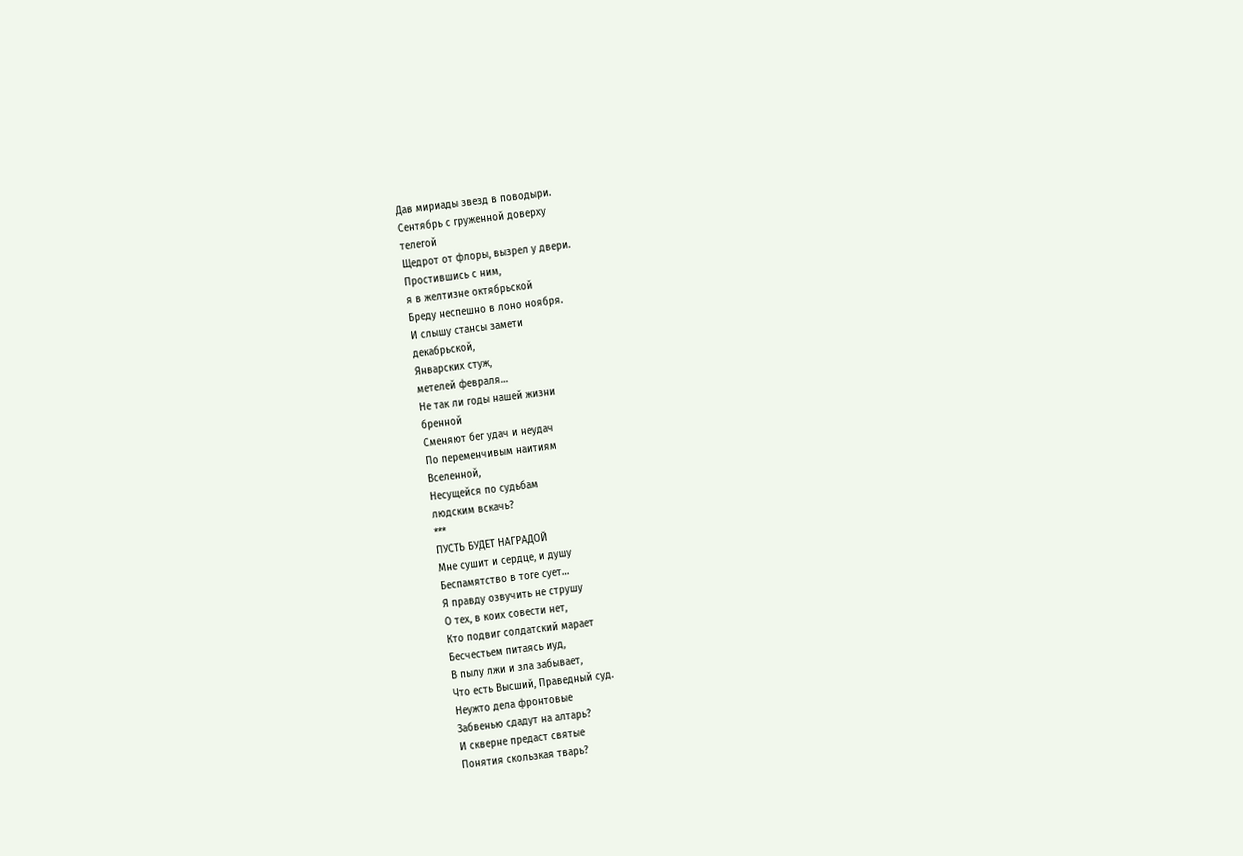Дав мириады звезд в поводыри.
Сентябрь с груженной доверху
телегой
Щедрот от флоры, вызрел у двери.
Простившись с ним,
я в желтизне октябрьской
Бреду неспешно в лоно ноября.
И слышу стансы замети
декабрьской,
Январских стуж,
метелей февраля…
Не так ли годы нашей жизни
бренной
Сменяют бег удач и неудач
По переменчивым наитиям
Вселенной,
Несущейся по судьбам
людским вскачь?
***
ПУСТЬ БУДЕТ НАГРАДОЙ
Мне сушит и сердце, и душу
Беспамятство в тоге сует…
Я правду озвучить не струшу
О тех, в коих совести нет,
Кто подвиг солдатский марает
Бесчестьем питаясь иуд,
В пылу лжи и зла забывает,
Что есть Высший, Праведный суд.
Неужто дела фронтовые
Забвенью сдадут на алтарь?
И скверне предаст святые
Понятия скользкая тварь?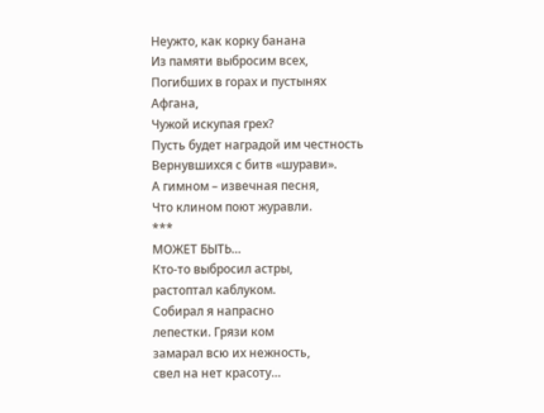Неужто, как корку банана
Из памяти выбросим всех,
Погибших в горах и пустынях
Афгана,
Чужой искупая грех?
Пусть будет наградой им честность
Вернувшихся с битв «шурави».
А гимном – извечная песня,
Что клином поют журавли.
***
МОЖЕТ БЫТЬ…
Кто-то выбросил астры,
растоптал каблуком.
Собирал я напрасно
лепестки. Грязи ком
замарал всю их нежность,
свел на нет красоту…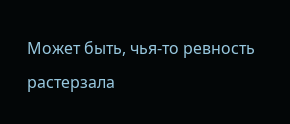Может быть, чья-то ревность
растерзала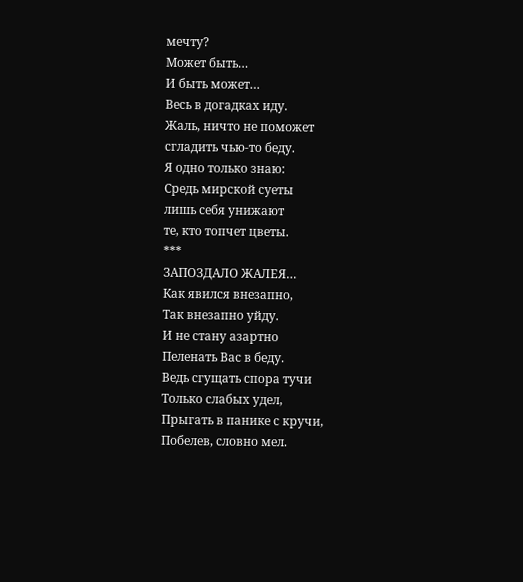мечту?
Может быть…
И быть может…
Весь в догадках иду.
Жаль, ничто не поможет
сгладить чью-то беду.
Я одно только знаю:
Средь мирской суеты
лишь себя унижают
те, кто топчет цветы.
***
ЗАПОЗДАЛО ЖАЛЕЯ…
Как явился внезапно,
Так внезапно уйду.
И не стану азартно
Пеленать Вас в беду.
Ведь сгущать спора тучи
Только слабых удел,
Прыгать в панике с кручи,
Побелев, словно мел.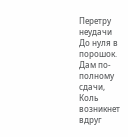Перетру неудачи
До нуля в порошок.
Дам по-полному сдачи,
Коль возникнет вдруг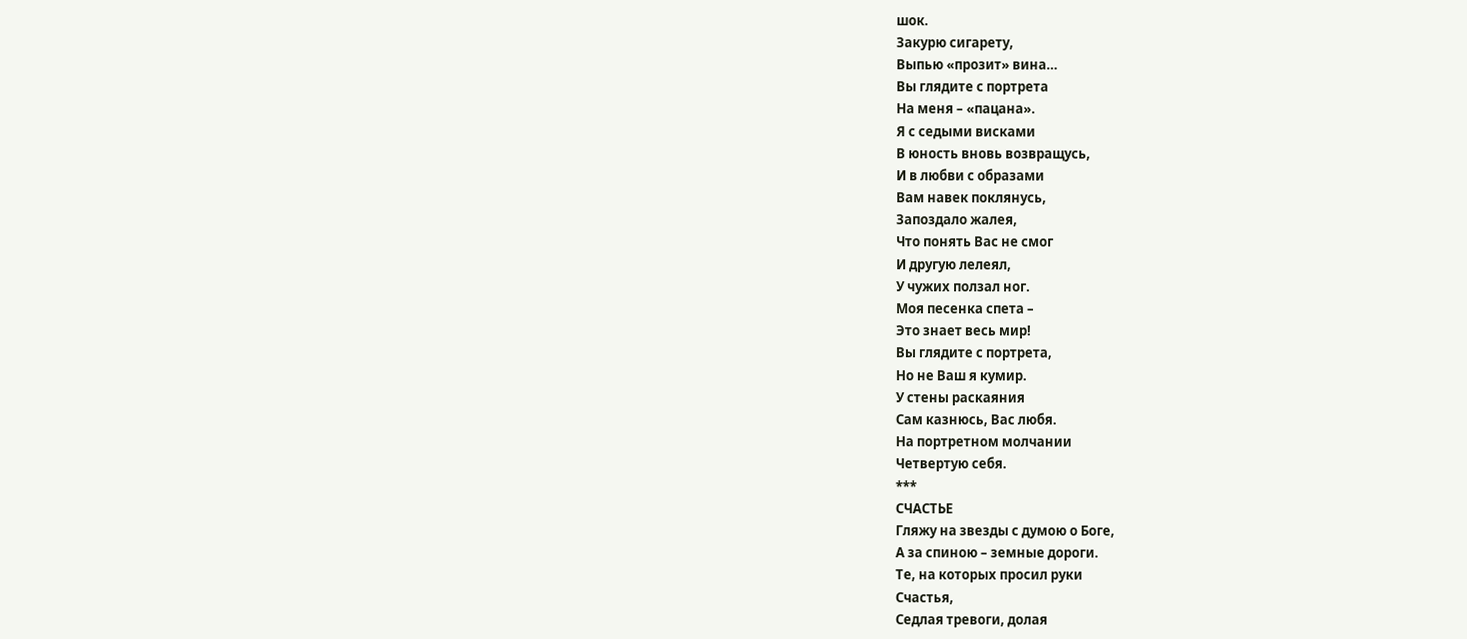шок.
Закурю сигарету,
Выпью «прозит» вина…
Вы глядите с портрета
На меня – «пацана».
Я с седыми висками
В юность вновь возвращусь,
И в любви с образами
Вам навек поклянусь,
Запоздало жалея,
Что понять Вас не смог
И другую лелеял,
У чужих ползал ног.
Моя песенка спета –
Это знает весь мир!
Вы глядите с портрета,
Но не Ваш я кумир.
У стены раскаяния
Сам казнюсь, Вас любя.
На портретном молчании
Четвертую себя.
***
СЧАСТЬЕ
Гляжу на звезды с думою о Боге,
А за спиною – земные дороги.
Те, на которых просил руки
Счастья,
Седлая тревоги, долая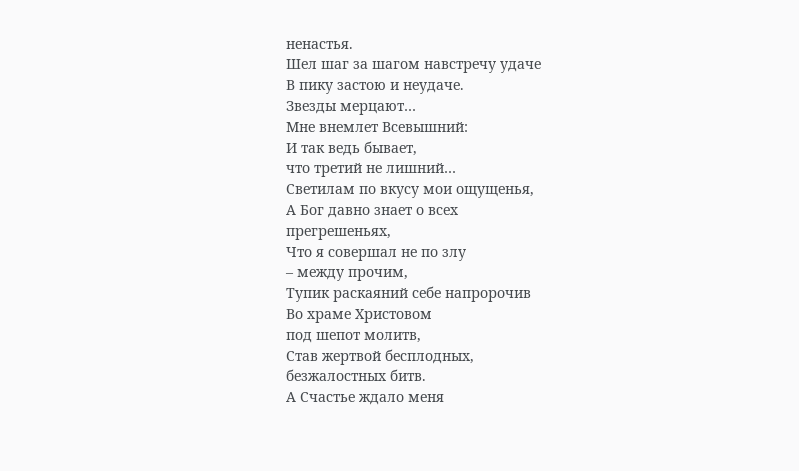ненастья.
Шел шаг за шагом навстречу удаче
В пику застою и неудаче.
Звезды мерцают…
Мне внемлет Всевышний:
И так ведь бывает,
что третий не лишний…
Светилам по вкусу мои ощущенья,
А Бог давно знает о всех
прегрешеньях,
Что я совершал не по злу
– между прочим,
Тупик раскаяний себе напророчив
Во храме Христовом
под шепот молитв,
Став жертвой бесплодных,
безжалостных битв.
А Счастье ждало меня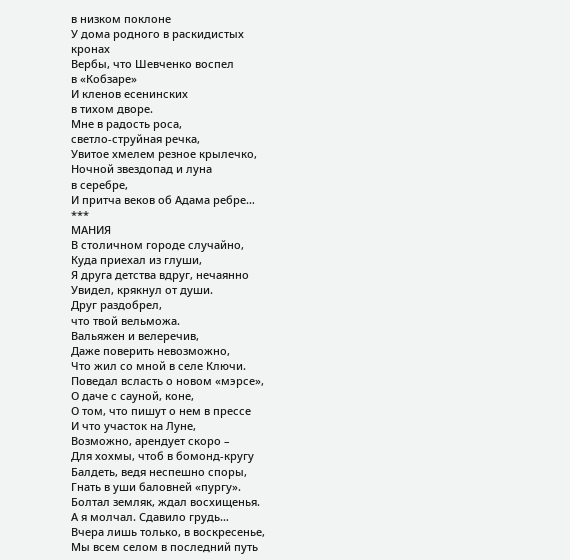в низком поклоне
У дома родного в раскидистых
кронах
Вербы, что Шевченко воспел
в «Кобзаре»
И кленов есенинских
в тихом дворе.
Мне в радость роса,
светло-струйная речка,
Увитое хмелем резное крылечко,
Ночной звездопад и луна
в серебре,
И притча веков об Адама ребре…
***
МАНИЯ
В столичном городе случайно,
Куда приехал из глуши,
Я друга детства вдруг, нечаянно
Увидел, крякнул от души.
Друг раздобрел,
что твой вельможа.
Вальяжен и велеречив,
Даже поверить невозможно,
Что жил со мной в селе Ключи.
Поведал всласть о новом «мэрсе»,
О даче с сауной, коне,
О том, что пишут о нем в прессе
И что участок на Луне,
Возможно, арендует скоро –
Для хохмы, чтоб в бомонд-кругу
Балдеть, ведя неспешно споры,
Гнать в уши баловней «пургу».
Болтал земляк, ждал восхищенья.
А я молчал. Сдавило грудь…
Вчера лишь только, в воскресенье,
Мы всем селом в последний путь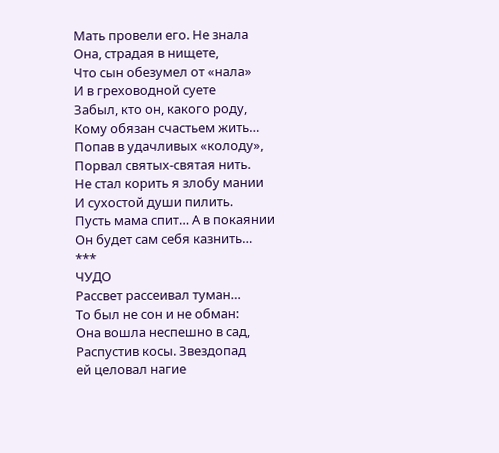Мать провели его. Не знала
Она, страдая в нищете,
Что сын обезумел от «нала»
И в греховодной суете
Забыл, кто он, какого роду,
Кому обязан счастьем жить…
Попав в удачливых «колоду»,
Порвал святых-святая нить.
Не стал корить я злобу мании
И сухостой души пилить.
Пусть мама спит… А в покаянии
Он будет сам себя казнить…
***
ЧУДО
Рассвет рассеивал туман…
То был не сон и не обман:
Она вошла неспешно в сад,
Распустив косы. Звездопад
ей целовал нагие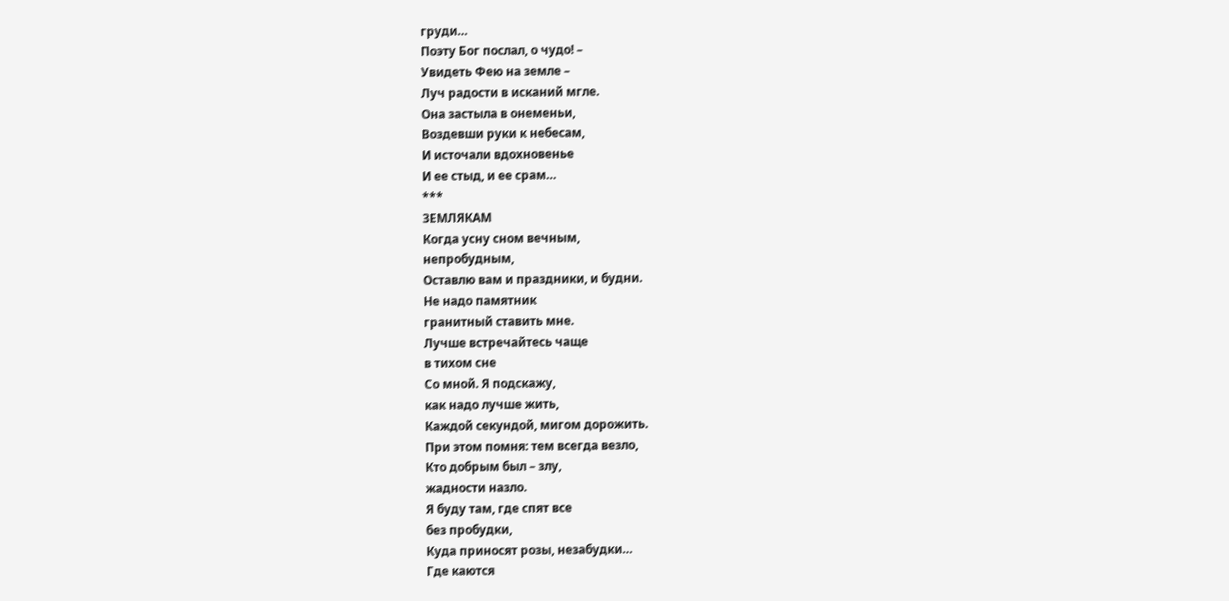груди…
Поэту Бог послал, о чудо! –
Увидеть Фею на земле –
Луч радости в исканий мгле.
Она застыла в онеменьи,
Воздевши руки к небесам,
И источали вдохновенье
И ее стыд, и ее срам…
***
ЗЕМЛЯКАМ
Когда усну сном вечным,
непробудным,
Оставлю вам и праздники, и будни.
Не надо памятник
гранитный ставить мне.
Лучше встречайтесь чаще
в тихом сне
Со мной. Я подскажу,
как надо лучше жить,
Каждой секундой, мигом дорожить.
При этом помня: тем всегда везло,
Кто добрым был – злу,
жадности назло.
Я буду там, где спят все
без пробудки,
Куда приносят розы, незабудки…
Где каются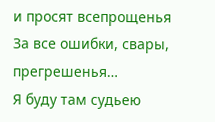и просят всепрощенья
За все ошибки, свары,
прегрешенья…
Я буду там судьею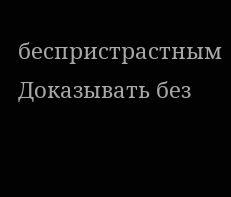беспристрастным
Доказывать без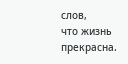слов,
что жизнь прекрасна.